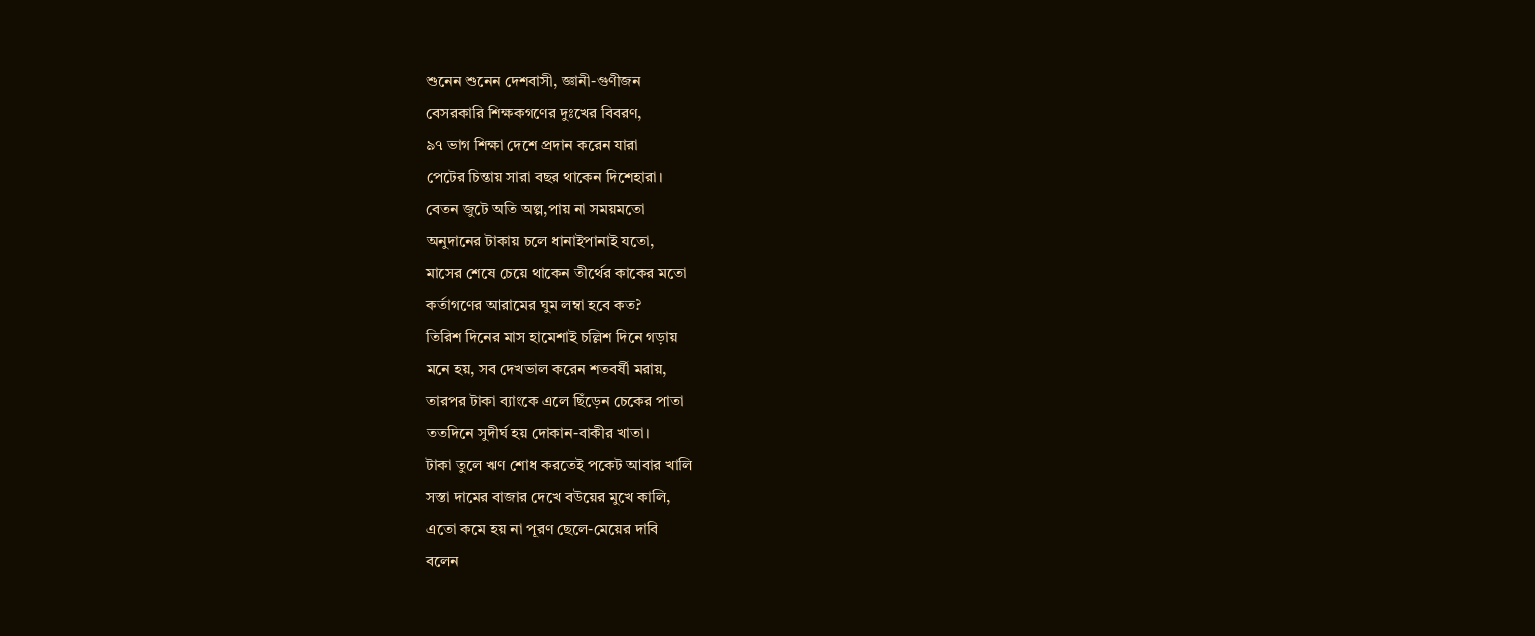শুনেন শুনেন দেশবাসী, জ্ঞানী-গুণীজন
বেসরকারি শিক্ষকগণের দুঃখের বিবরণ,
৯৭ ভাগ শিক্ষা দেশে প্রদান করেন যারা
পেটের চিন্তায় সারা বছর থাকেন দিশেহারা।
বেতন জুটে অতি অল্প,পায় না সময়মতো
অনুদানের টাকায় চলে ধানাইপানাই যতো,
মাসের শেষে চেয়ে থাকেন তীর্থের কাকের মতো
কর্তাগণের আরামের ঘুম লম্বা হবে কত?
তিরিশ দিনের মাস হামেশাই চল্লিশ দিনে গড়ায়
মনে হয়, সব দেখভাল করেন শতবর্ষী মরায়,
তারপর টাকা ব্যাংকে এলে ছিঁড়েন চেকের পাতা
ততদিনে সুদীর্ঘ হয় দোকান-বাকীর খাতা।
টাকা তুলে ঋণ শোধ করতেই পকেট আবার খালি
সস্তা দামের বাজার দেখে বউয়ের মুখে কালি,
এতো কমে হয় না পূরণ ছেলে-মেয়ের দাবি
বলেন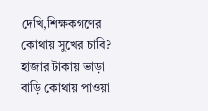দেখি,শিক্ষকগণের কোথায় সুখের চাবি?
হাজার টাকায় ভাড়া বাড়ি কোথায় পাওয়া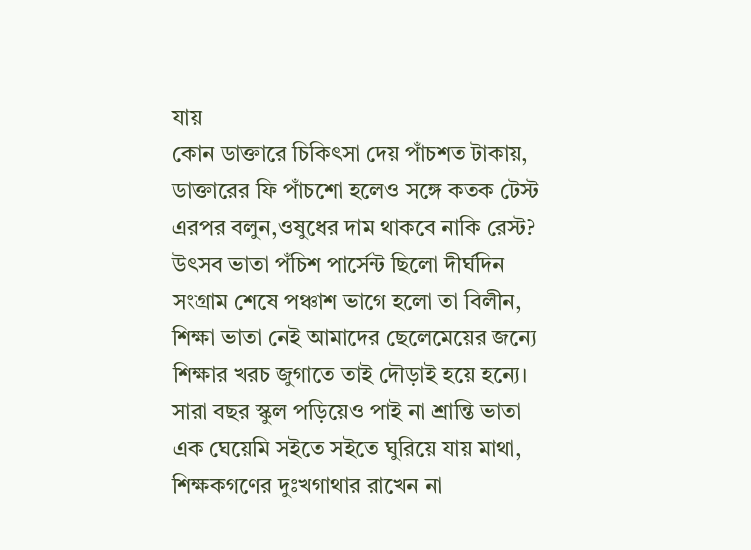যায়
কোন ডাক্তারে চিকিৎসা দেয় পাঁচশত টাকায়,
ডাক্তারের ফি পাঁচশো হলেও সঙ্গে কতক টেস্ট
এরপর বলুন,ওষুধের দাম থাকবে নাকি রেস্ট?
উৎসব ভাতা পঁচিশ পার্সেন্ট ছিলো দীর্ঘদিন
সংগ্রাম শেষে পঞ্চাশ ভাগে হলো তা বিলীন,
শিক্ষা ভাতা নেই আমাদের ছেলেমেয়ের জন্যে
শিক্ষার খরচ জুগাতে তাই দৌড়াই হয়ে হন্যে।
সারা বছর স্কুল পড়িয়েও পাই না শ্রান্তি ভাতা
এক ঘেয়েমি সইতে সইতে ঘুরিয়ে যায় মাথা,
শিক্ষকগণের দুঃখগাথার রাখেন না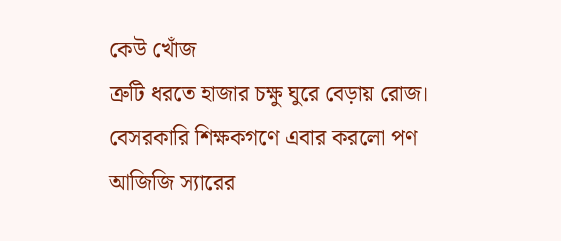কেউ খোঁজ
ত্রুটি ধরতে হাজার চক্ষু ঘুরে বেড়ায় রোজ।
বেসরকারি শিক্ষকগণে এবার করলো পণ
আজিজি স্যারের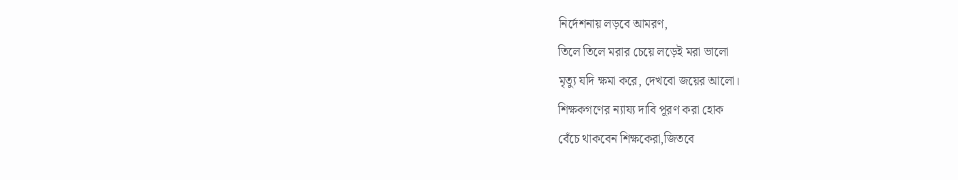নির্দেশনায় লড়বে আমরণ,
তিলে তিলে মরার চেয়ে লড়েই মরা ভালো
মৃত্যু যদি ক্ষমা করে, দেখবো জয়ের আলো।
শিক্ষকগণের ন্যায্য দাবি পূরণ করা হোক
বেঁচে থাকবেন শিক্ষকেরা,জিতবে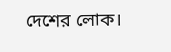দেশের লোক।